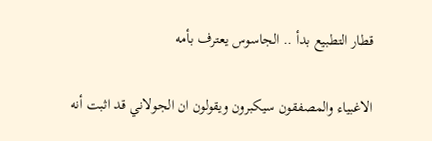قطار التطبيع بدأ .. الجاسوس يعترف بأمه

الاغبياء والمصفقون سيكبرون ويقولون ان الجولاني قد اثبت أنه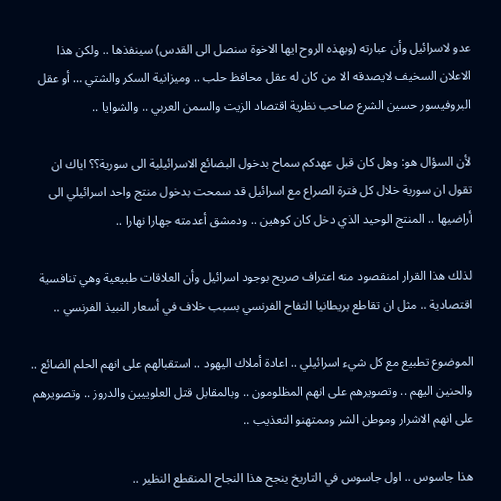عدو لاسرائيل وأن عبارته (وبهذه الروح ايها الاخوة سنصل الى القدس) سينفذها .. ولكن هذا الاعلان السخيف لايصدقه الا من كان له عقل محافظ حلب .. وميزانية السكر والشتي … أو عقل البروفيسور حسين الشرع صاحب نظرية اقتصاد الزيت والسمن العربي .. والشوايا ..

لأن السؤال هو: وهل كان قبل عهدكم سماح بدخول البضائع الاسرائيلية الى سورية؟؟ اياك ان تقول ان سورية خلال كل فترة الصراع مع اسرائيل قد سمحت بدخول منتج واحد اسرائيلي الى أراضيها .. المنتج الوحيد الذي دخل كان كوهين .. ودمشق أعدمته جهارا نهارا ..

لذلك هذا القرار امنقصود منه اعتراف صريح بوجود اسرائيل وأن العلاقات طبيعية وهي تنافسية اقتصادية .. مثل ان تقاطع بريطانيا التفاح الفرنسي بسبب خلاف في أسعار النبيذ الفرنسي ..

الموضوع تطبيع مع كل شيء اسرائيلي .. اعادة أملاك اليهود .. استقبالهم على انهم الحلم الضائع .. والحنين اليهم .. وتصويرهم على انهم المظلومون .. وبالمقابل قتل العلوييين والدروز .. وتصويرهم على انهم الاشرار وموطن الشر وممتهنو التعذيب ..

هذا جاسوس .. اول جاسوس في التاريخ ينجح هذا النجاح المنقطع النظير ..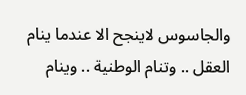والجاسوس لاينجح الا عندما ينام العقل .. وتنام الوطنية .. وينام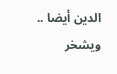الدين أيضا .. ويشخر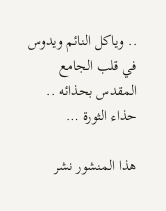.. وياكل النائم ويدوس في قلب الجامع المقدس بحذائه .. حذاء الثورة …

هذا المنشور نشر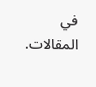في المقالات.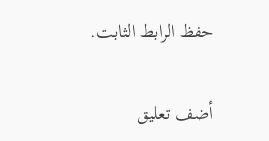حفظ الرابط الثابت.

أضف تعليق